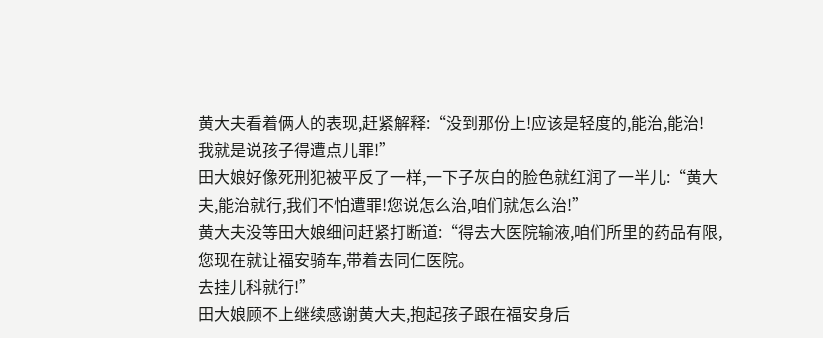黄大夫看着俩人的表现,赶紧解释:“没到那份上!应该是轻度的,能治,能治!
我就是说孩子得遭点儿罪!”
田大娘好像死刑犯被平反了一样,一下子灰白的脸色就红润了一半儿:“黄大夫,能治就行,我们不怕遭罪!您说怎么治,咱们就怎么治!”
黄大夫没等田大娘细问赶紧打断道:“得去大医院输液,咱们所里的药品有限,您现在就让福安骑车,带着去同仁医院。
去挂儿科就行!”
田大娘顾不上继续感谢黄大夫,抱起孩子跟在福安身后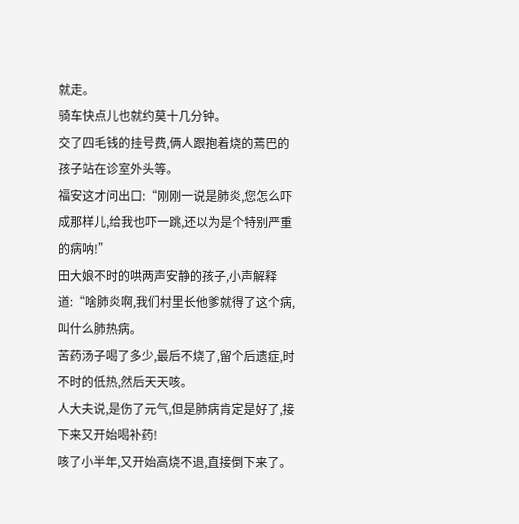就走。
骑车快点儿也就约莫十几分钟。
交了四毛钱的挂号费,俩人跟抱着烧的蔫巴的孩子站在诊室外头等。
福安这才问出口:“刚刚一说是肺炎,您怎么吓成那样儿,给我也吓一跳,还以为是个特别严重的病呐!”
田大娘不时的哄两声安静的孩子,小声解释道:“啥肺炎啊,我们村里长他爹就得了这个病,叫什么肺热病。
苦药汤子喝了多少,最后不烧了,留个后遗症,时不时的低热,然后天天咳。
人大夫说,是伤了元气,但是肺病肯定是好了,接下来又开始喝补药!
咳了小半年,又开始高烧不退,直接倒下来了。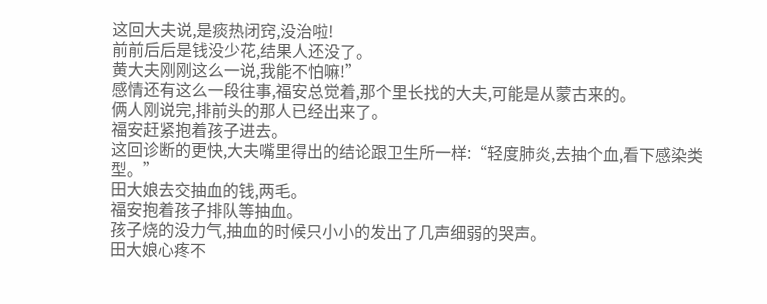这回大夫说,是痰热闭窍,没治啦!
前前后后是钱没少花,结果人还没了。
黄大夫刚刚这么一说,我能不怕嘛!”
感情还有这么一段往事,福安总觉着,那个里长找的大夫,可能是从蒙古来的。
俩人刚说完,排前头的那人已经出来了。
福安赶紧抱着孩子进去。
这回诊断的更快,大夫嘴里得出的结论跟卫生所一样:“轻度肺炎,去抽个血,看下感染类型。”
田大娘去交抽血的钱,两毛。
福安抱着孩子排队等抽血。
孩子烧的没力气,抽血的时候只小小的发出了几声细弱的哭声。
田大娘心疼不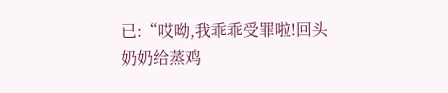已:“哎呦,我乖乖受罪啦!回头奶奶给蒸鸡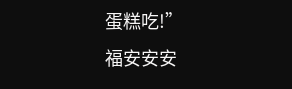蛋糕吃!”
福安安安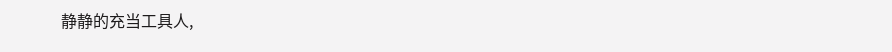静静的充当工具人,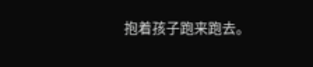抱着孩子跑来跑去。